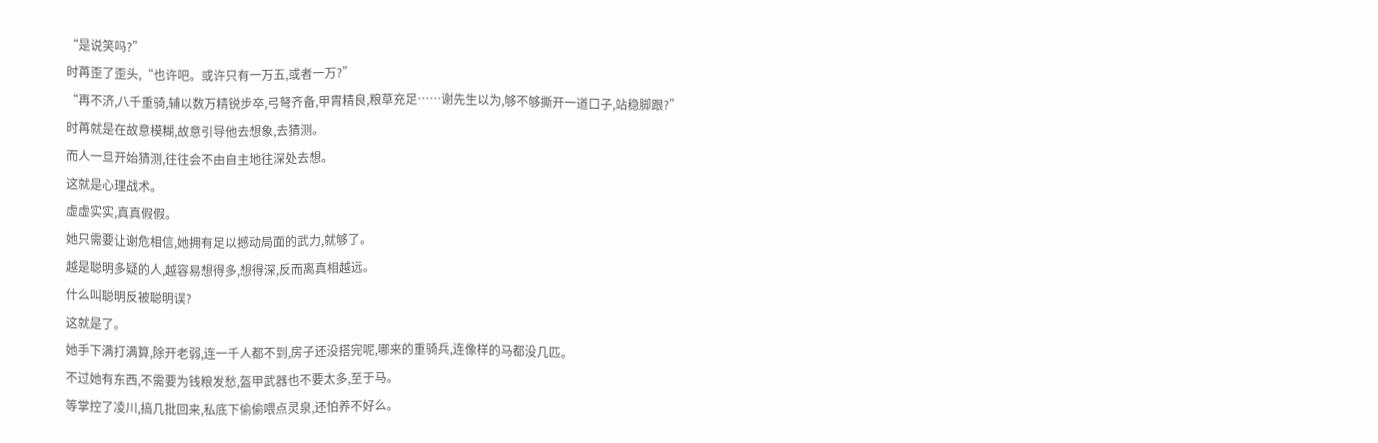“是说笑吗?”
时苒歪了歪头,“也许吧。或许只有一万五,或者一万?”
“再不济,八千重骑,辅以数万精锐步卒,弓弩齐备,甲胄精良,粮草充足……谢先生以为,够不够撕开一道口子,站稳脚跟?”
时苒就是在故意模糊,故意引导他去想象,去猜测。
而人一旦开始猜测,往往会不由自主地往深处去想。
这就是心理战术。
虚虚实实,真真假假。
她只需要让谢危相信,她拥有足以撼动局面的武力,就够了。
越是聪明多疑的人,越容易想得多,想得深,反而离真相越远。
什么叫聪明反被聪明误?
这就是了。
她手下满打满算,除开老弱,连一千人都不到,房子还没搭完呢,哪来的重骑兵,连像样的马都没几匹。
不过她有东西,不需要为钱粮发愁,盔甲武器也不要太多,至于马。
等掌控了凌川,搞几批回来,私底下偷偷喂点灵泉,还怕养不好么。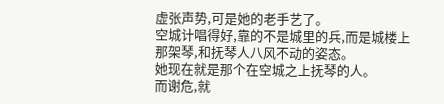虚张声势,可是她的老手艺了。
空城计唱得好,靠的不是城里的兵,而是城楼上那架琴,和抚琴人八风不动的姿态。
她现在就是那个在空城之上抚琴的人。
而谢危,就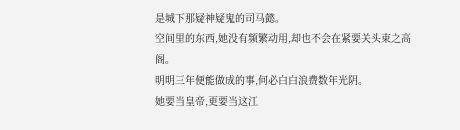是城下那疑神疑鬼的司马懿。
空间里的东西,她没有频繁动用,却也不会在紧要关头束之高阁。
明明三年便能做成的事,何必白白浪费数年光阴。
她要当皇帝,更要当这江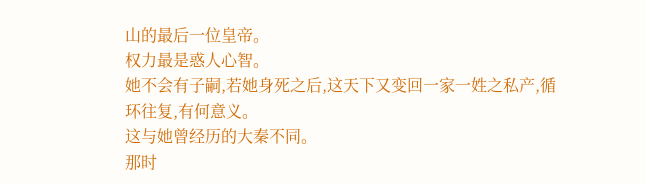山的最后一位皇帝。
权力最是惑人心智。
她不会有子嗣,若她身死之后,这天下又变回一家一姓之私产,循环往复,有何意义。
这与她曾经历的大秦不同。
那时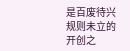是百废待兴规则未立的开创之